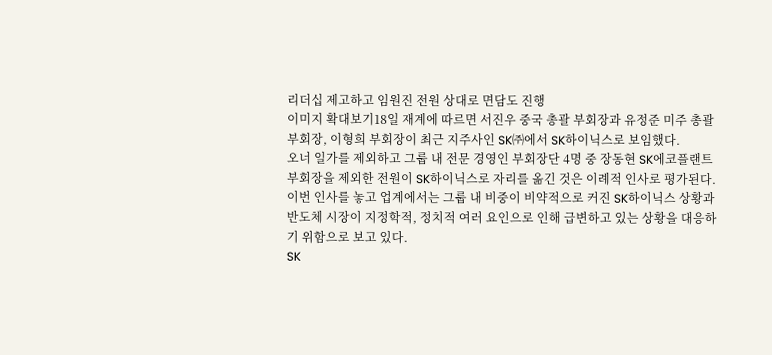리더십 제고하고 임원진 전원 상대로 면담도 진행
이미지 확대보기18일 재계에 따르면 서진우 중국 총괄 부회장과 유정준 미주 총괄 부회장, 이형희 부회장이 최근 지주사인 SK㈜에서 SK하이닉스로 보임했다.
오너 일가를 제외하고 그룹 내 전문 경영인 부회장단 4명 중 장동현 SK에코플랜트 부회장을 제외한 전원이 SK하이닉스로 자리를 옮긴 것은 이례적 인사로 평가된다.
이번 인사를 놓고 업계에서는 그룹 내 비중이 비약적으로 커진 SK하이닉스 상황과 반도체 시장이 지정학적, 정치적 여러 요인으로 인해 급변하고 있는 상황을 대응하기 위함으로 보고 있다.
SK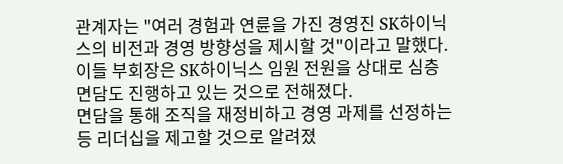관계자는 "여러 경험과 연륜을 가진 경영진 SK하이닉스의 비전과 경영 방향성을 제시할 것"이라고 말했다.
이들 부회장은 SK하이닉스 임원 전원을 상대로 심층 면담도 진행하고 있는 것으로 전해졌다.
면담을 통해 조직을 재정비하고 경영 과제를 선정하는 등 리더십을 제고할 것으로 알려졌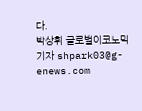다.
박상휘 글로벌이코노믹 기자 shpark03@g-enews.com